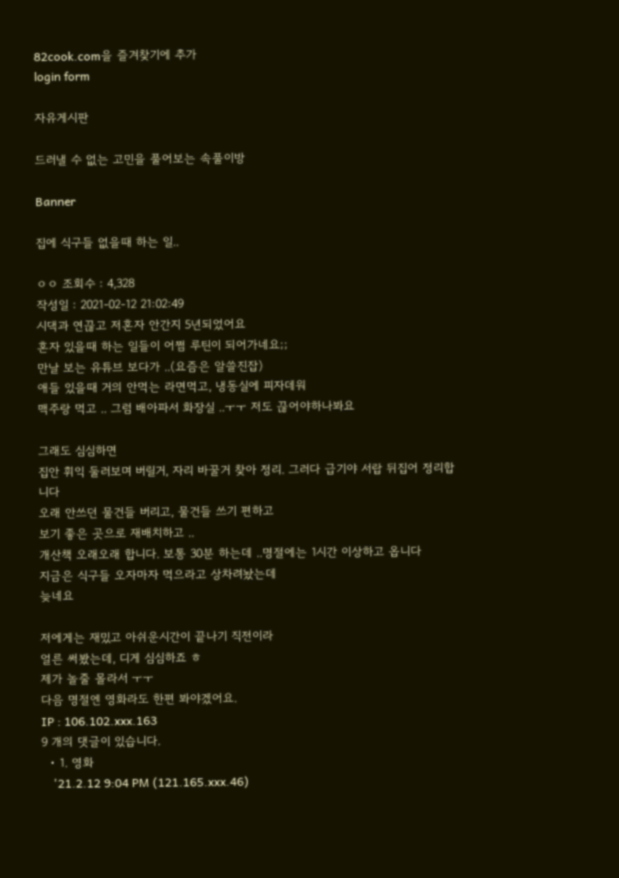82cook.com을 즐겨찾기에 추가
login form

자유게시판

드러낼 수 없는 고민을 풀어보는 속풀이방

Banner

집에 식구들 없을때 하는 일..

ㅇㅇ 조회수 : 4,328
작성일 : 2021-02-12 21:02:49
시댁과 연끊고 저혼자 안간지 5년되었어요
혼자 있을때 하는 일들이 어쩜 루틴이 되어가네요;;
만날 보는 유튜브 보다가 ..(요즘은 알쓸진잡)
애들 있을때 거의 안먹는 라면먹고, 냉동실에 피자데워
맥주랑 먹고 .. 그럼 배아파서 화장실 ..ㅜㅜ 저도 끊어야하나봐요

그래도 심심하면
집안 휘익 둘러보며 버릴거, 자리 바꿀거 찾아 정리. 그러다 급기야 서랍 뒤집어 정리합니다
오래 안쓰던 물건들 버리고, 물건들 쓰기 편하고
보기 좋은 곳으로 재배치하고 ..
개산책 오래오래 합니다. 보통 30분 하는데 ..명절에는 1시간 이상하고 옵니다
지금은 식구들 오자마자 먹으라고 상차려놨는데
늦네요

저에게는 재밌고 아쉬운시간이 끝나기 직전이라
얼른 써봤는데, 디게 심심하죠 ㅎ
제가 놀줄 몰라서 ㅜㅜ
다음 명절엔 영화라도 한편 봐야겠어요.
IP : 106.102.xxx.163
9 개의 댓글이 있습니다.
  • 1. 영화
    '21.2.12 9:04 PM (121.165.xxx.46)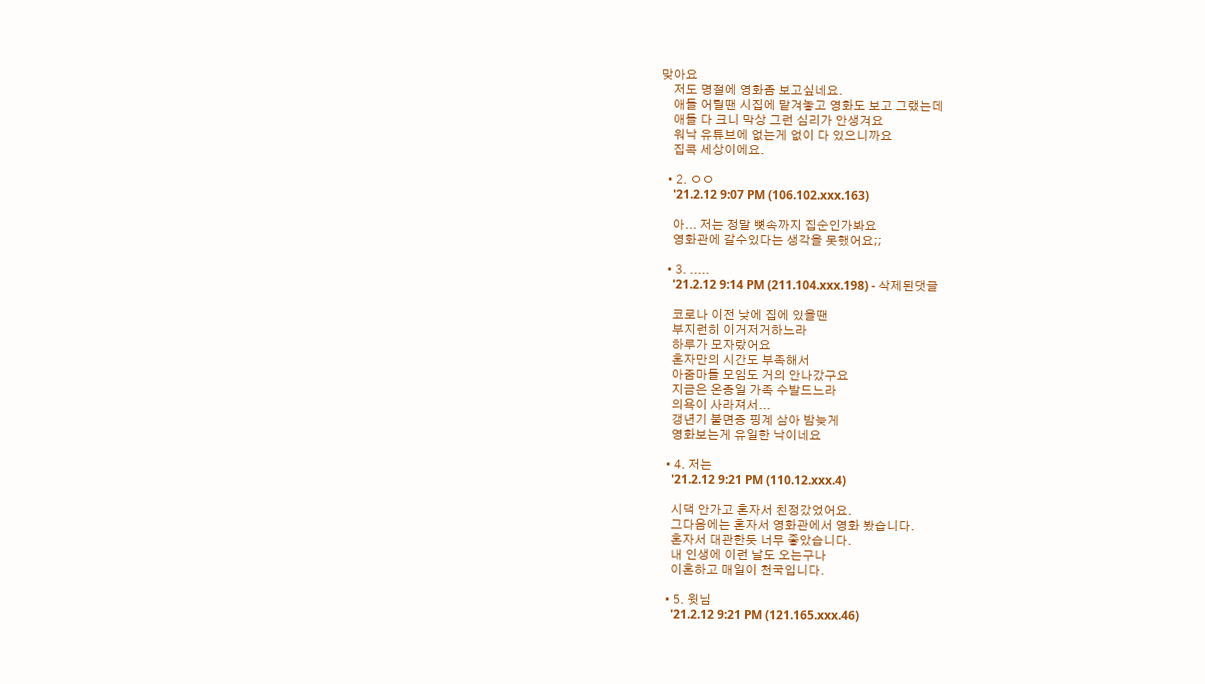맞아요
    저도 명절에 영화좀 보고싶네요.
    애들 어릴땐 시집에 맡겨놓고 영화도 보고 그랬는데
    애들 다 크니 막상 그런 심리가 안생겨요
    워낙 유튜브에 없는게 없이 다 있으니까요
    집콕 세상이에요.

  • 2. ㅇㅇ
    '21.2.12 9:07 PM (106.102.xxx.163)

    아... 저는 정말 뼛속까지 집순인가봐요
    영화관에 갈수있다는 생각을 못했어요;;

  • 3. .....
    '21.2.12 9:14 PM (211.104.xxx.198) - 삭제된댓글

    코로나 이전 낮에 집에 있을땐
    부지런히 이거저거하느라
    하루가 모자랐어요
    혼자만의 시간도 부족해서
    아줌마들 모임도 거의 안나갔구요
    지금은 온종일 가족 수발드느라
    의욕이 사라져서...
    갱년기 불면증 핑계 삼아 밤늦게
    영화보는게 유일한 낙이네요

  • 4. 저는
    '21.2.12 9:21 PM (110.12.xxx.4)

    시댁 안가고 혼자서 친정갔었어요.
    그다음에는 혼자서 영화관에서 영화 봤습니다.
    혼자서 대관한듯 너무 좋았습니다.
    내 인생에 이런 날도 오는구나
    이혼하고 매일이 천국입니다.

  • 5. 윗님
    '21.2.12 9:21 PM (121.165.xxx.46)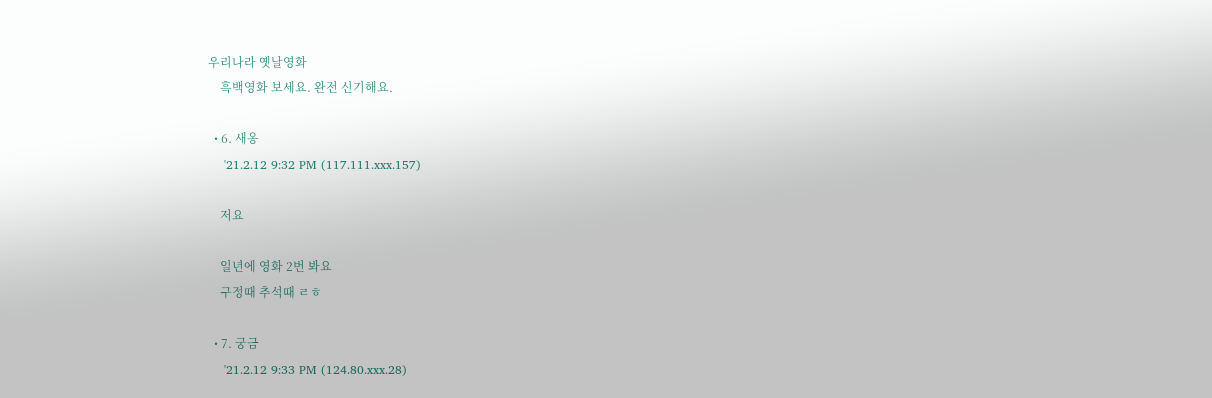우리나라 옛날영화
    흑백영화 보세요. 완전 신기해요.

  • 6. 새옹
    '21.2.12 9:32 PM (117.111.xxx.157)

    저요

    일년에 영화 2번 봐요
    구정때 추석때 ㄹㅎ

  • 7. 궁금
    '21.2.12 9:33 PM (124.80.xxx.28)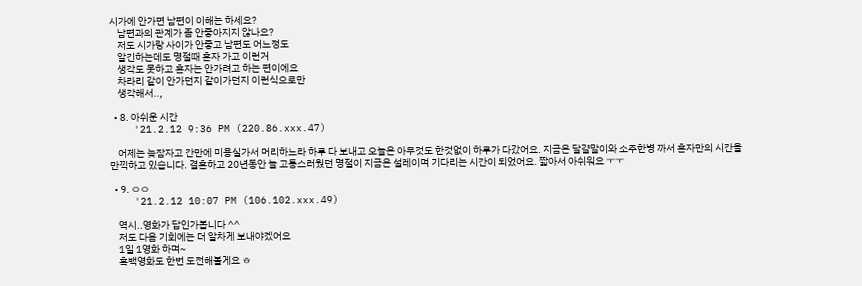시가에 안가면 남편이 이해는 하세요?
    남편과의 관계가 좀 안좋아지지 않나요?
    저도 시가랑 사이가 안좋고 남편도 어느정도
    알긴하는데도 명절때 혼자 가고 이런거
    생각도 못하고 혼자는 안가려고 하는 편이에요
    차라리 같이 안가던지 같이가던지 이런식으로만
    생각해서..,

  • 8. 아쉬운 시간
    '21.2.12 9:36 PM (220.86.xxx.47)

    어제는 늦잠자고 간만에 미용실가서 머리하느라 하루 다 보내고 오늘은 아무것도 한것없이 하루가 다갔어요. 지금은 달걀말이와 소주한병 까서 혼자만의 시간을 만끽하고 있습니다. 결혼하고 20년동안 늘 고통스러웠던 명절이 지금은 설레이며 기다리는 시간이 되었어요. 짧아서 아쉬워요 ㅜㅜ

  • 9. ㅇㅇ
    '21.2.12 10:07 PM (106.102.xxx.49)

    역시..영화가 답인가봅니다 ^^
    저도 다음 기회에는 더 알차게 보내야겠어요
    1일 1영화 하며~
    흑백영화도 한번 도전해볼게요 ㅎ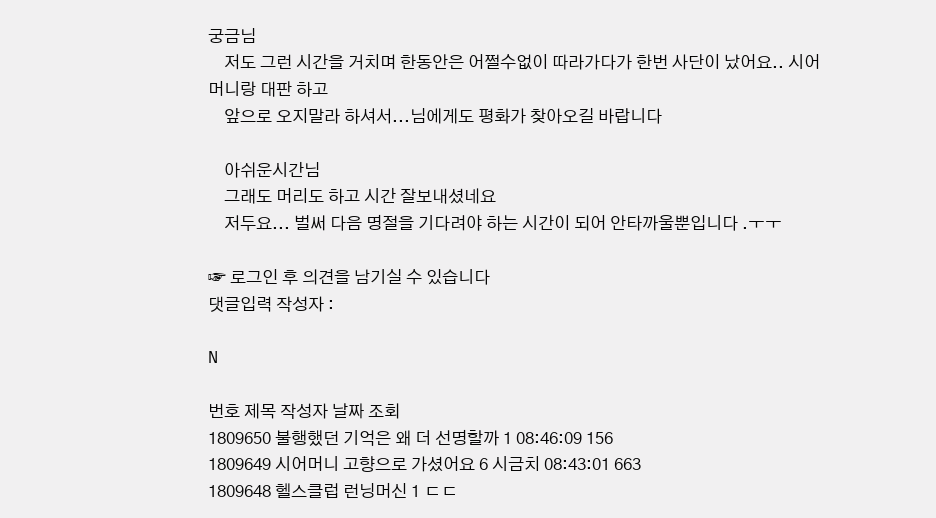궁금님
    저도 그런 시간을 거치며 한동안은 어쩔수없이 따라가다가 한번 사단이 났어요.. 시어머니랑 대판 하고
    앞으로 오지말라 하셔서...님에게도 평화가 찾아오길 바랍니다

    아쉬운시간님
    그래도 머리도 하고 시간 잘보내셨네요
    저두요... 벌써 다음 명절을 기다려야 하는 시간이 되어 안타까울뿐입니다 .ㅜㅜ

☞ 로그인 후 의견을 남기실 수 있습니다
댓글입력 작성자 :

N

번호 제목 작성자 날짜 조회
1809650 불행했던 기억은 왜 더 선명할까 1 08:46:09 156
1809649 시어머니 고향으로 가셨어요 6 시금치 08:43:01 663
1809648 헬스클럽 런닝머신 1 ㄷㄷ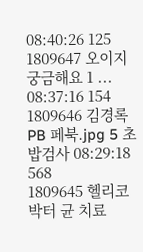08:40:26 125
1809647 오이지 궁금해요 1 ... 08:37:16 154
1809646 김경록 PB 페북.jpg 5 초밥검사 08:29:18 568
1809645 헬리코박터 균 치료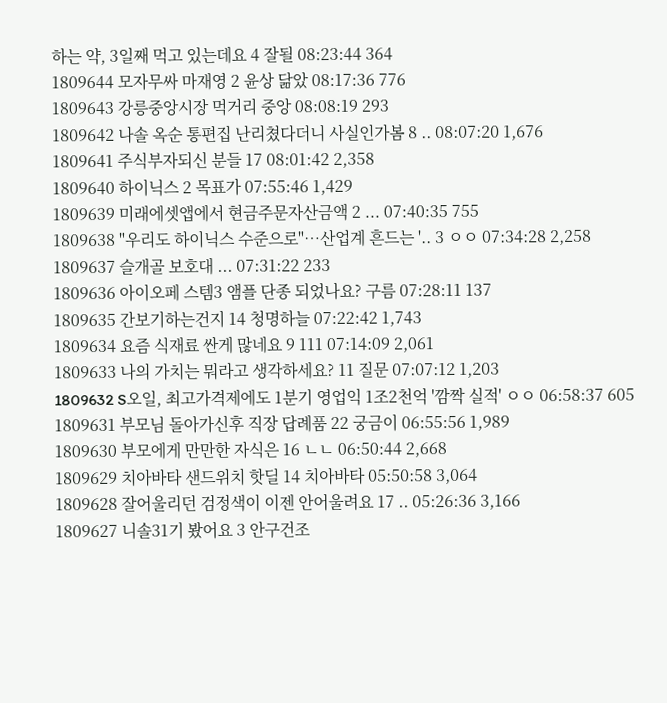하는 약, 3일째 먹고 있는데요 4 잘될 08:23:44 364
1809644 모자무싸 마재영 2 윤상 닮았 08:17:36 776
1809643 강릉중앙시장 먹거리 중앙 08:08:19 293
1809642 나솔 옥순 통편집 난리쳤다더니 사실인가봄 8 .. 08:07:20 1,676
1809641 주식부자되신 분들 17 08:01:42 2,358
1809640 하이닉스 2 목표가 07:55:46 1,429
1809639 미래에셋앱에서 현금주문자산금액 2 ... 07:40:35 755
1809638 "우리도 하이닉스 수준으로"…산업계 흔드는 '.. 3 ㅇㅇ 07:34:28 2,258
1809637 슬개골 보호대 ... 07:31:22 233
1809636 아이오페 스템3 앰플 단종 되었나요? 구름 07:28:11 137
1809635 간보기하는건지 14 청명하늘 07:22:42 1,743
1809634 요즘 식재료 싼게 많네요 9 111 07:14:09 2,061
1809633 나의 가치는 뭐라고 생각하세요? 11 질문 07:07:12 1,203
1809632 S오일, 최고가격제에도 1분기 영업익 1조2천억 '깜짝 실적' ㅇㅇ 06:58:37 605
1809631 부모님 돌아가신후 직장 답례품 22 궁금이 06:55:56 1,989
1809630 부모에게 만만한 자식은 16 ㄴㄴ 06:50:44 2,668
1809629 치아바타 샌드위치 핫딜 14 치아바타 05:50:58 3,064
1809628 잘어울리던 검정색이 이젠 안어울려요 17 .. 05:26:36 3,166
1809627 니솔31기 봤어요 3 안구건조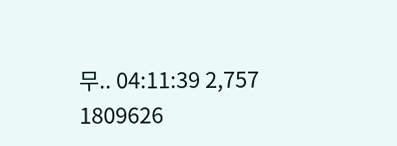무.. 04:11:39 2,757
1809626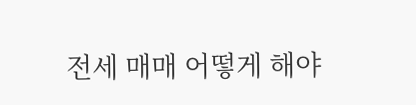전세 매매 어떻게 해야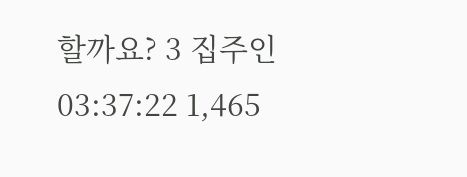할까요? 3 집주인 03:37:22 1,465